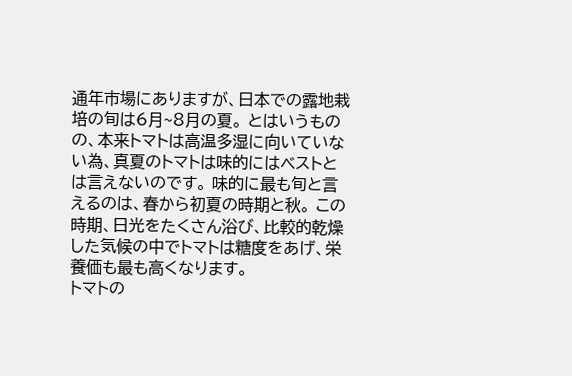通年市場にありますが、日本での露地栽培の旬は6月~8月の夏。 とはいうものの、本来トマトは高温多湿に向いていない為、真夏のトマトは味的にはベストとは言えないのです。 味的に最も旬と言えるのは、春から初夏の時期と秋。 この時期、日光をたくさん浴び、比較的乾燥した気候の中でトマトは糖度をあげ、栄養価も最も高くなります。
トマトの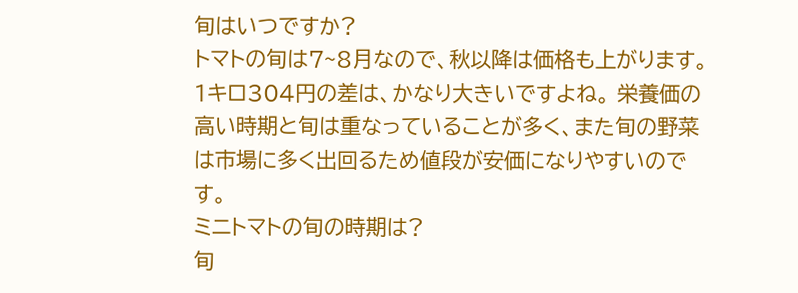旬はいつですか?
トマトの旬は7~8月なので、秋以降は価格も上がります。 1キロ304円の差は、かなり大きいですよね。 栄養価の高い時期と旬は重なっていることが多く、また旬の野菜は市場に多く出回るため値段が安価になりやすいのです。
ミニトマトの旬の時期は?
旬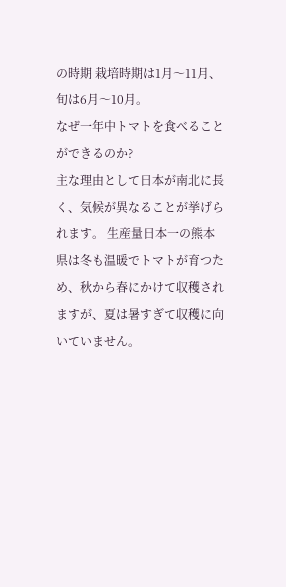の時期 栽培時期は1月〜11月、旬は6月〜10月。
なぜ一年中トマトを食べることができるのか?
主な理由として日本が南北に長く、気候が異なることが挙げられます。 生産量日本一の熊本県は冬も温暖でトマトが育つため、秋から春にかけて収穫されますが、夏は暑すぎて収穫に向いていません。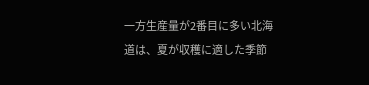一方生産量が2番目に多い北海道は、夏が収穫に適した季節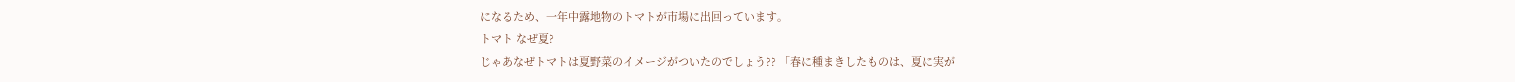になるため、一年中露地物のトマトが市場に出回っています。
トマト なぜ夏?
じゃあなぜトマトは夏野菜のイメージがついたのでしょう?? 「春に種まきしたものは、夏に実が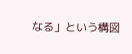なる」という構図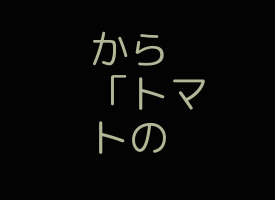から「トマトの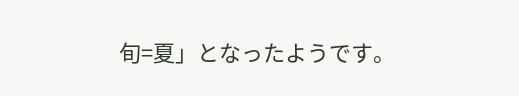旬=夏」となったようです。